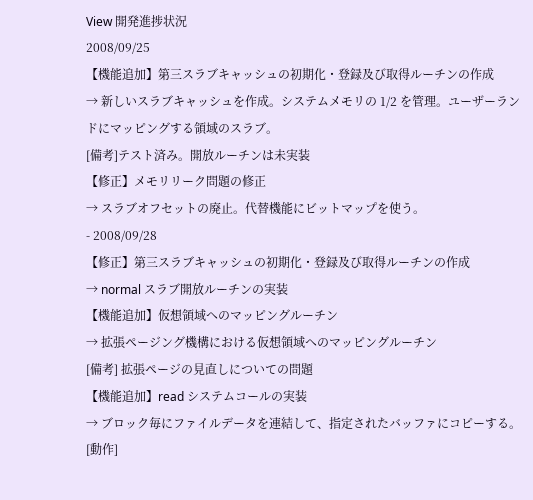View 開発進捗状況
2008/09/25
【機能追加】第三スラブキャッシュの初期化・登録及び取得ルーチンの作成
→ 新しいスラブキャッシュを作成。システムメモリの 1/2 を管理。ユーザーランドにマッピングする領域のスラブ。
[備考]テスト済み。開放ルーチンは未実装
【修正】メモリリーク問題の修正
→ スラブオフセットの廃止。代替機能にビットマップを使う。
- 2008/09/28
【修正】第三スラブキャッシュの初期化・登録及び取得ルーチンの作成
→ normal スラブ開放ルーチンの実装
【機能追加】仮想領域へのマッピングルーチン
→ 拡張ページング機構における仮想領域へのマッピングルーチン
[備考] 拡張ページの見直しについての問題
【機能追加】read システムコールの実装
→ ブロック毎にファイルデータを連結して、指定されたバッファにコピーする。
[動作]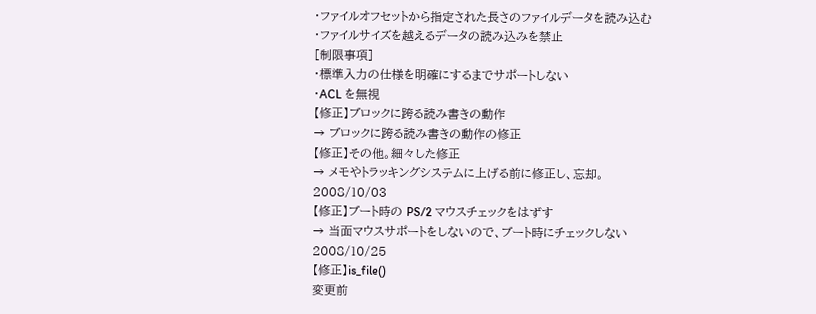・ファイルオフセットから指定された長さのファイルデータを読み込む
・ファイルサイズを越えるデータの読み込みを禁止
[制限事項]
・標準入力の仕様を明確にするまでサポートしない
・ACL を無視
【修正】ブロックに跨る読み書きの動作
→ ブロックに跨る読み書きの動作の修正
【修正】その他。細々した修正
→ メモやトラッキングシステムに上げる前に修正し、忘却。
2008/10/03
【修正】ブート時の PS/2 マウスチェックをはずす
→ 当面マウスサポートをしないので、ブート時にチェックしない
2008/10/25
【修正】is_file()
変更前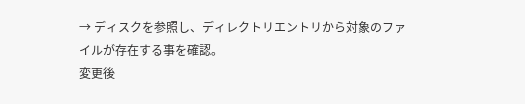→ ディスクを参照し、ディレクトリエントリから対象のファイルが存在する事を確認。
変更後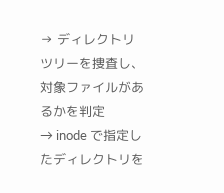→ ディレクトリツリーを捜査し、対象ファイルがあるかを判定
→ inode で指定したディレクトリを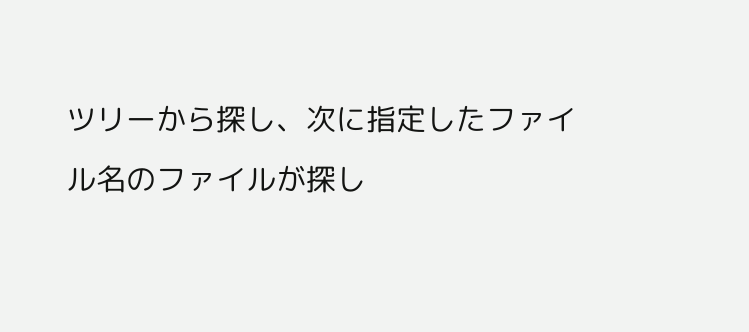ツリーから探し、次に指定したファイル名のファイルが探し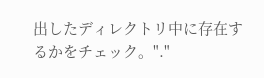出したディレクトリ中に存在するかをチェック。"."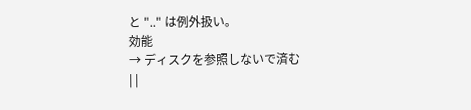と ".." は例外扱い。
効能
→ ディスクを参照しないで済む
| |